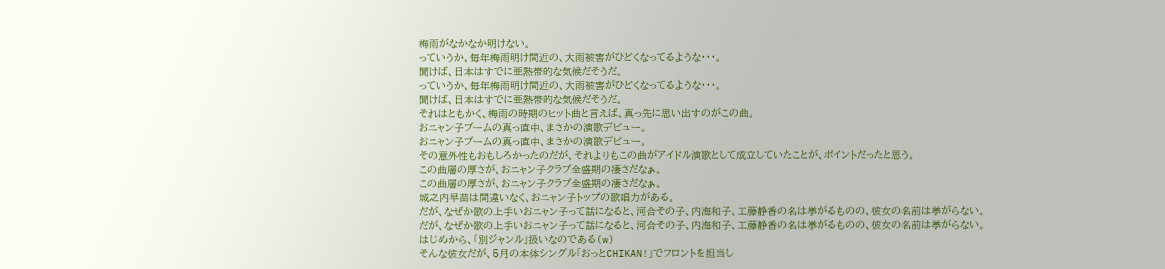梅雨がなかなか明けない。
っていうか、毎年梅雨明け間近の、大雨被害がひどくなってるような・・・。
聞けば、日本はすでに亜熱帯的な気候だそうだ。
っていうか、毎年梅雨明け間近の、大雨被害がひどくなってるような・・・。
聞けば、日本はすでに亜熱帯的な気候だそうだ。
それはともかく、梅雨の時期のヒット曲と言えば、真っ先に思い出すのがこの曲。
おニャン子ブームの真っ直中、まさかの演歌デビュー。
おニャン子ブームの真っ直中、まさかの演歌デビュー。
その意外性もおもしろかったのだが、それよりもこの曲がアイドル演歌として成立していたことが、ポイントだったと思う。
この曲層の厚さが、おニャン子クラブ全盛期の凄さだなぁ。
この曲層の厚さが、おニャン子クラブ全盛期の凄さだなぁ。
城之内早苗は間違いなく、おニャン子トップの歌唱力がある。
だが、なぜか歌の上手いおニャン子って話になると、河合その子、内海和子、工藤静香の名は挙がるものの、彼女の名前は挙がらない。
だが、なぜか歌の上手いおニャン子って話になると、河合その子、内海和子、工藤静香の名は挙がるものの、彼女の名前は挙がらない。
はじめから、「別ジャンル」扱いなのである(w)
そんな彼女だが、5月の本体シングル「おっとCHIKAN!」でフロントを担当し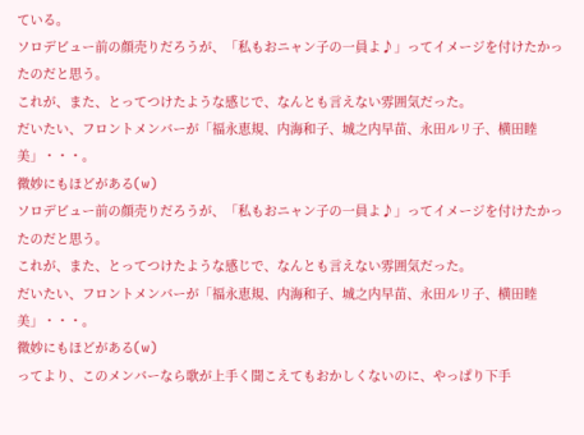ている。
ソロデビュー前の顔売りだろうが、「私もおニャン子の一員よ♪」ってイメージを付けたかったのだと思う。
これが、また、とってつけたような感じで、なんとも言えない雰囲気だった。
だいたい、フロントメンバーが「福永恵規、内海和子、城之内早苗、永田ルリ子、横田睦美」・・・。
微妙にもほどがある(w)
ソロデビュー前の顔売りだろうが、「私もおニャン子の一員よ♪」ってイメージを付けたかったのだと思う。
これが、また、とってつけたような感じで、なんとも言えない雰囲気だった。
だいたい、フロントメンバーが「福永恵規、内海和子、城之内早苗、永田ルリ子、横田睦美」・・・。
微妙にもほどがある(w)
ってより、このメンバーなら歌が上手く聞こえてもおかしくないのに、やっぱり下手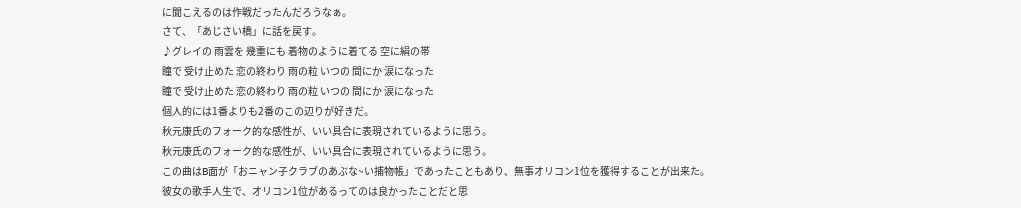に聞こえるのは作戦だったんだろうなぁ。
さて、「あじさい橋」に話を戻す。
♪グレイの 雨雲を 幾重にも 着物のように着てる 空に絹の帯
瞳で 受け止めた 恋の終わり 雨の粒 いつの 間にか 涙になった
瞳で 受け止めた 恋の終わり 雨の粒 いつの 間にか 涙になった
個人的には1番よりも2番のこの辺りが好きだ。
秋元康氏のフォーク的な感性が、いい具合に表現されているように思う。
秋元康氏のフォーク的な感性が、いい具合に表現されているように思う。
この曲はB面が「おニャン子クラブのあぶな~い捕物帳」であったこともあり、無事オリコン1位を獲得することが出来た。
彼女の歌手人生で、オリコン1位があるってのは良かったことだと思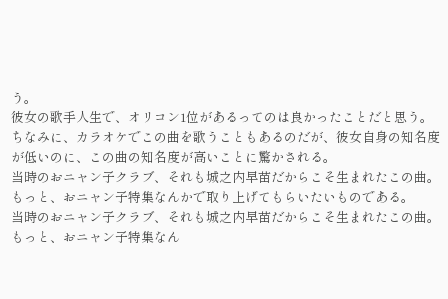う。
彼女の歌手人生で、オリコン1位があるってのは良かったことだと思う。
ちなみに、カラオケでこの曲を歌うこともあるのだが、彼女自身の知名度が低いのに、この曲の知名度が高いことに驚かされる。
当時のおニャン子クラブ、それも城之内早苗だからこそ生まれたこの曲。
もっと、おニャン子特集なんかで取り上げてもらいたいものである。
当時のおニャン子クラブ、それも城之内早苗だからこそ生まれたこの曲。
もっと、おニャン子特集なん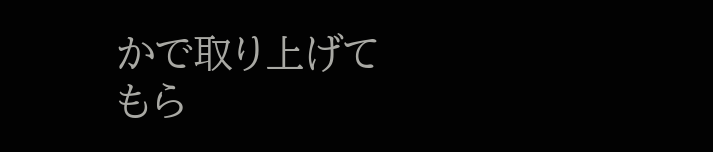かで取り上げてもら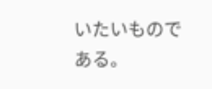いたいものである。